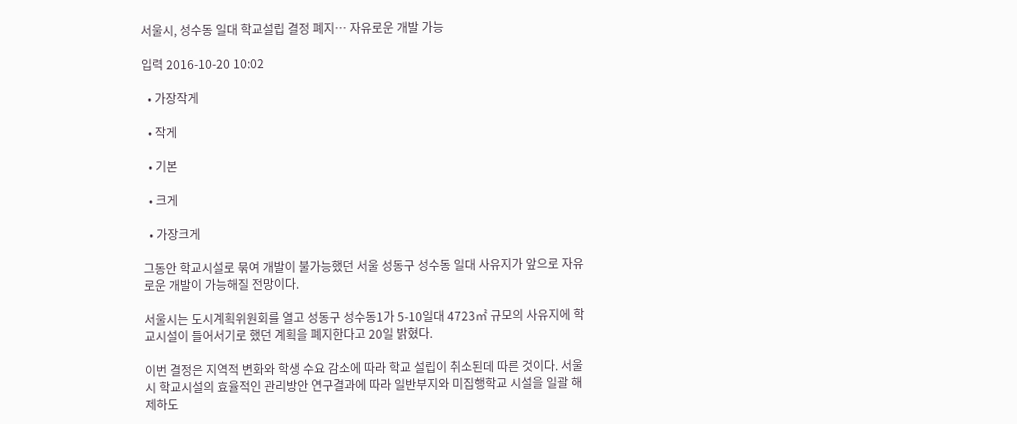서울시, 성수동 일대 학교설립 결정 폐지… 자유로운 개발 가능

입력 2016-10-20 10:02

  • 가장작게

  • 작게

  • 기본

  • 크게

  • 가장크게

그동안 학교시설로 묶여 개발이 불가능했던 서울 성동구 성수동 일대 사유지가 앞으로 자유로운 개발이 가능해질 전망이다.

서울시는 도시계획위원회를 열고 성동구 성수동1가 5-10일대 4723㎡ 규모의 사유지에 학교시설이 들어서기로 했던 계획을 폐지한다고 20일 밝혔다.

이번 결정은 지역적 변화와 학생 수요 감소에 따라 학교 설립이 취소된데 따른 것이다. 서울시 학교시설의 효율적인 관리방안 연구결과에 따라 일반부지와 미집행학교 시설을 일괄 해제하도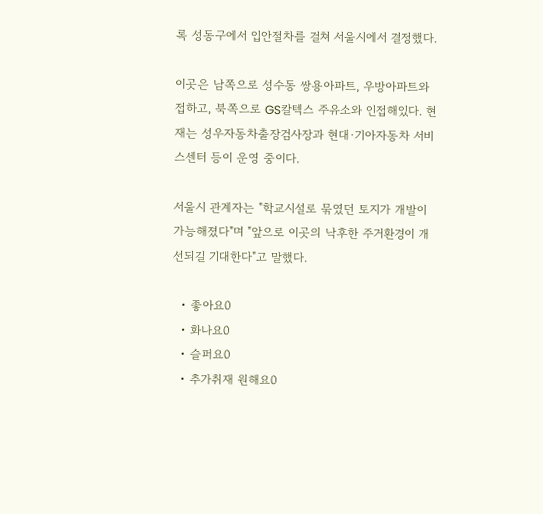록 성동구에서 입안절차를 걸쳐 서울시에서 결정했다.

이곳은 남쪽으로 성수동 쌍용아파트, 우방아파트와 접하고, 북쪽으로 GS칼텍스 주유소와 인접해있다. 현재는 성우자동차출장검사장과 현대·기아자동차 서비스센터 등이 운영 중이다.

서울시 관계자는 "학교시설로 묶였던 토지가 개발이 가능해졌다"며 "앞으로 이곳의 낙후한 주거환경이 개선되길 기대한다"고 말했다.

  • 좋아요0
  • 화나요0
  • 슬퍼요0
  • 추가취재 원해요0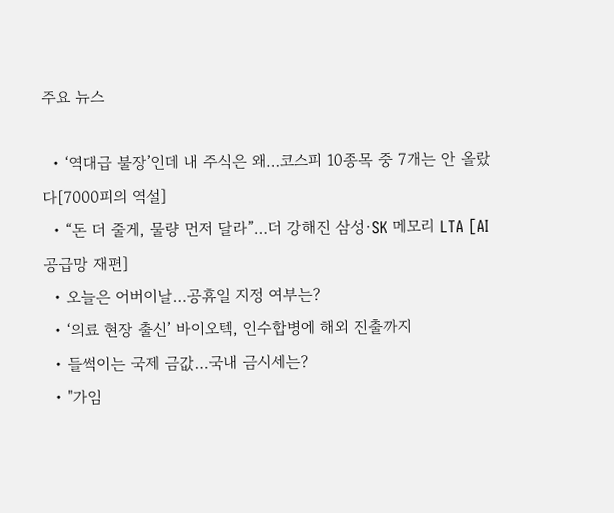주요 뉴스

  • ‘역대급 불장’인데 내 주식은 왜…코스피 10종목 중 7개는 안 올랐다[7000피의 역설]
  • “돈 더 줄게, 물량 먼저 달라”…더 강해진 삼성·SK 메모리 LTA [AI 공급망 재편]
  • 오늘은 어버이날…공휴일 지정 여부는?
  • ‘의료 현장 출신’ 바이오텍, 인수합병에 해외 진출까지
  • 들썩이는 국제 금값…국내 금시세는?
  • "가임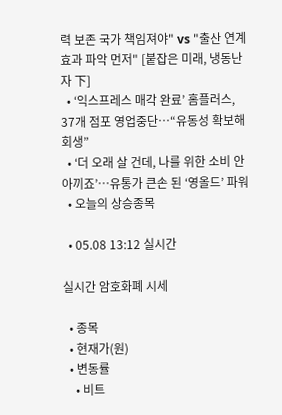력 보존 국가 책임져야" vs "출산 연계효과 파악 먼저" [붙잡은 미래, 냉동난자 下]
  • ‘익스프레스 매각 완료’ 홈플러스, 37개 점포 영업중단⋯“유동성 확보해 회생”
  • ‘더 오래 살 건데, 나를 위한 소비 안 아끼죠’⋯유통가 큰손 된 ‘영올드’ 파워
  • 오늘의 상승종목

  • 05.08 13:12 실시간

실시간 암호화폐 시세

  • 종목
  • 현재가(원)
  • 변동률
    • 비트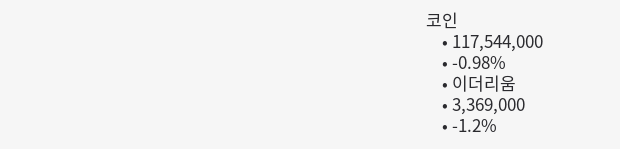코인
    • 117,544,000
    • -0.98%
    • 이더리움
    • 3,369,000
    • -1.2%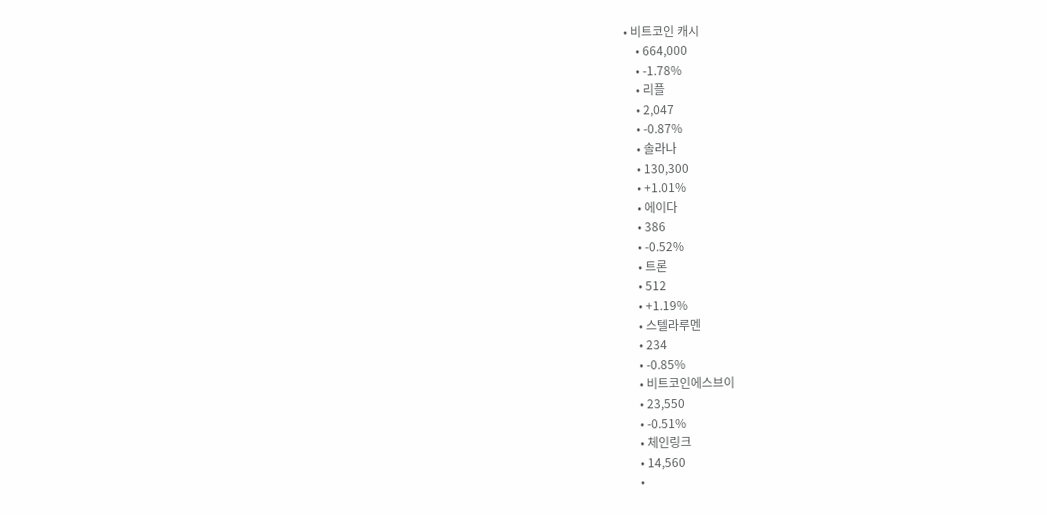• 비트코인 캐시
    • 664,000
    • -1.78%
    • 리플
    • 2,047
    • -0.87%
    • 솔라나
    • 130,300
    • +1.01%
    • 에이다
    • 386
    • -0.52%
    • 트론
    • 512
    • +1.19%
    • 스텔라루멘
    • 234
    • -0.85%
    • 비트코인에스브이
    • 23,550
    • -0.51%
    • 체인링크
    • 14,560
    •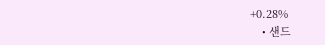+0.28%
    • 샌드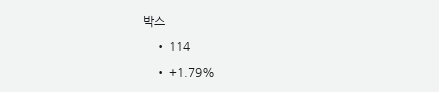박스
    • 114
    • +1.79%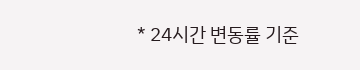* 24시간 변동률 기준